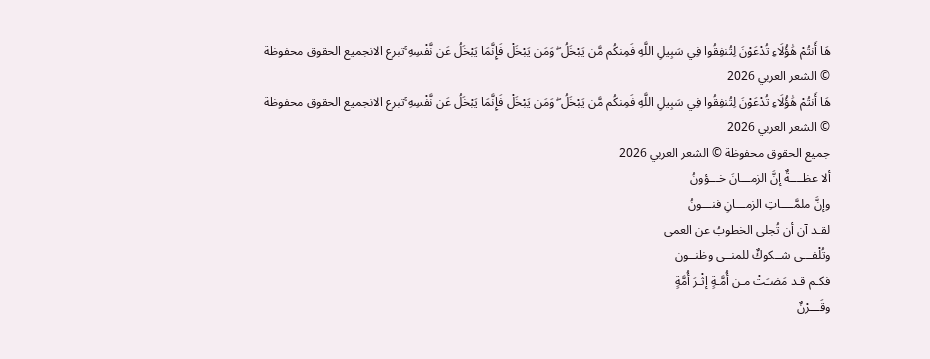هَا أَنتُمْ هَٰؤُلَاءِ تُدْعَوْنَ لِتُنفِقُوا فِي سَبِيلِ اللَّهِ فَمِنكُم مَّن يَبْخَلُ ۖ وَمَن يَبْخَلْ فَإِنَّمَا يَبْخَلُ عَن نَّفْسِهِ ۚتبرع الانجميع الحقوق محفوظة © الشعر العربي 2026
هَا أَنتُمْ هَٰؤُلَاءِ تُدْعَوْنَ لِتُنفِقُوا فِي سَبِيلِ اللَّهِ فَمِنكُم مَّن يَبْخَلُ ۖ وَمَن يَبْخَلْ فَإِنَّمَا يَبْخَلُ عَن نَّفْسِهِ ۚتبرع الانجميع الحقوق محفوظة © الشعر العربي 2026
جميع الحقوق محفوظة © الشعر العربي 2026
ألا عظــــةٌ إنَّ الزمـــانَ خـــؤونُ
وإنَّ ملمَّــــاتِ الزمـــانِ فنـــونُ
لقـد آن أن تُجلى الخطوبُ عن العمى
وتُلْفـــى شــكوكٌ للمنــى وظنــون
فكـم قـد مَضـَتْ مـن أُمَّـةٍ إثْـرَ أُمَّةٍ
وقَـــرْنٌ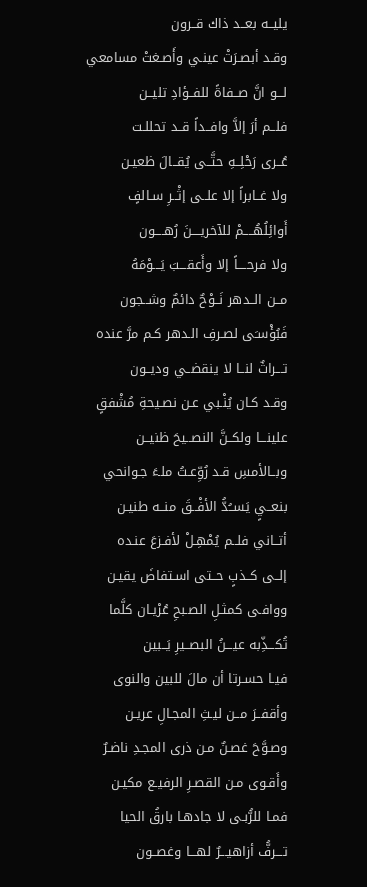يليــه بعــد ذاك قــرون
وقـد أبصـرَتْ عينـي وأَصـغتْ مسامعي
لـــو انَّ صــفاةً للفــؤادِ تليــن
فلــم أرَ إلاَّ وافــداً قــد تحللـت
عُــرى رَحْلِــهِ حتَّــى يُقــالَ ظعيـن
ولا غــابراً إلا علــى إثْــرِ سـالفٍ
أَوائِلُهُــــمْ للآخريــــنَ رُهــــون
ولا فرحــــاً إلا وأَعقـــبَ يَـــوْمَهُ
مــن الــدهر نَــوْحٌ دائمٌ وشــجون
فَبُؤْسـَى لصـرفِ الـدهر كـم مرَّ عنده
تـــراثٌ لنــا لا ينقضــي وديــون
وقـد كـان يُنْـبي عـن نصـيحةِ مُشْفقٍ
علينـــا ولكــنَّ النصــيحَ ظنيــن
وبــالأمسِ قـد رُوِّعـتُ ملـءَ جـوانحي
بنعــيٍ يَســُدُّ الأفْــقَ منــه طنيـن
أتــاني فلــم يُمْهِـلْ لأفـزعَ عنـده
إلــى كــذبٍ حــتى اسـتفاضَ يقيـن
ووافـى كمثـلِ الصـبحِ عُرْيـان كلَّما
تُكـــذِّبه عيـــنُ البصــيرِ يَــبين
فيـا حسـرتا أن مالَ للبين والنوى
وأقفــرَ مــن ليـثِ المجـالِ عريـن
وصـوَّحَ غصـنٌ مـن ذرى المجـدِ ناضـرٌ
وأَقـوى مـن القصـرِ الرفيـع مكيـن
فمـا للرُّبـى لا جادهـا بارقُ الحيا
تـــرفُّ أزاهيـــرٌ لهـــا وغصــون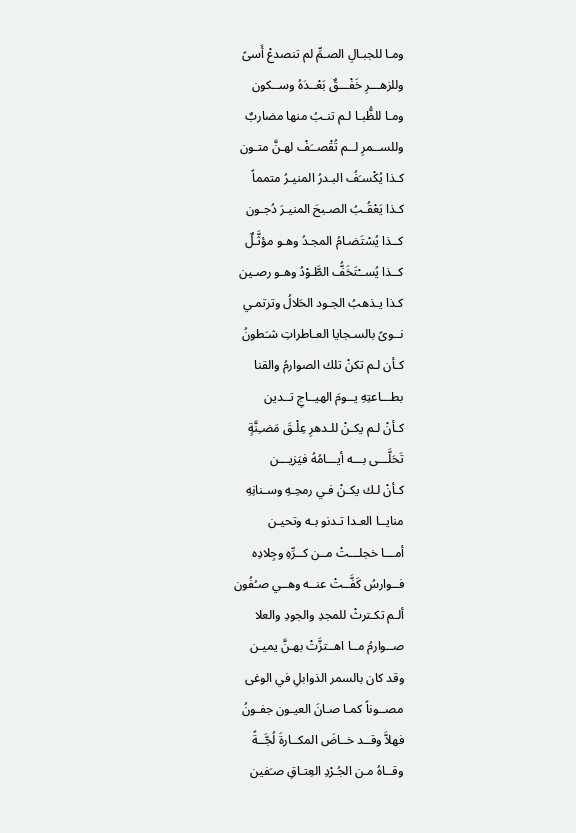ومـا للجبـالِ الصـمِّ لم تنصدعْ أَسىً
وللزهـــرِ خَفْـــقٌ بَعْــدَهُ وســكون
ومـا للظُّبـا لـم تنـبُ منها مضاربٌ
وللســمرِ لــم تُقْصــَفْ لهـنَّ متـون
كـذا يُكْسـَفُ البـدرُ المنيـرُ متمماً
كـذا يَعْقُـبُ الصـبحَ المنيـرَ دُجـون
كــذا يُسْتَضـامُ المجـدُ وهـو مؤثَّـلٌ
كــذا يُســْتَخَفُّ الطَّـوْدُ وهـو رصـين
كـذا يـذهبُ الجـود الحَلالُ وترتمـي
نــوىً بالسـجايا العـاطراتِ شـَطونُ
كـأن لـم تكنْ تلك الصوارمُ والقنا
بطـــاعتِهِ يــومَ الهيــاجِ تــدين
كـأنْ لـم يكـنْ للـدهرِ عِلْـقَ مَضـِنَّةٍ
تَحَلَّـــى بـــه أيـــامُهُ فيَزيـــن
كـأنْ لـك يكـنْ فـي رمحِـهِ وسـنانِهِ
منايــا العـدا تـدنو بـه وتحيـن
أمـــا خجلـــتْ مــن كــرِّهِ وجِلادِه
فــوارسُ كَفَّــتْ عنــه وهــي صـُفُون
ألـم تكـترثْ للمجدِ والجودِ والعلا
صــوارمُ مــا اهــتزَّتْ بهـنَّ يميـن
وقد كان بالسمر الذوابلِ في الوغى
مصــوناً كمـا صـانَ العيـون جفـونُ
فهلاَّ وقــد خــاضَ المكــارةَ لُجَّــةً
وقــاهُ مـن الجُـرْدِ العِتـاقِ صـَفين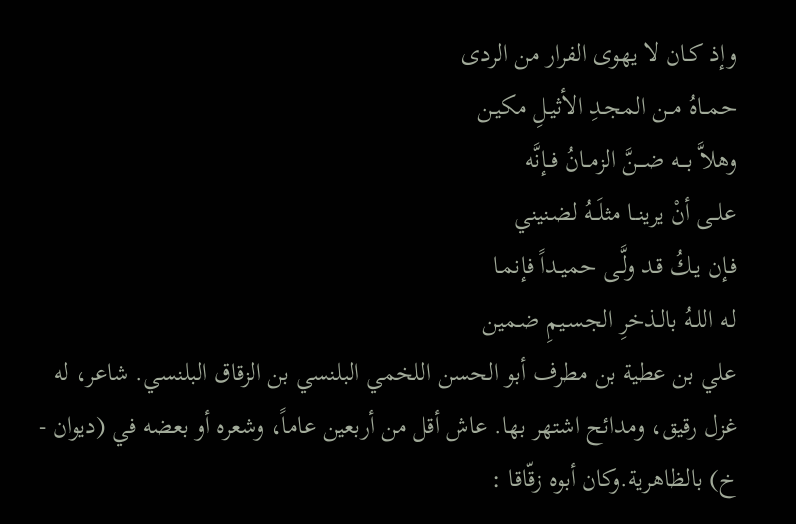وإذ كـان لا يهوى الفرار من الردى
حمــاهُ مــن المجـدِ الأثيـلِ مكيـن
وهلاَّ بـــه ضـــنَّ الزمــانُ فــإنَّه
علــى أنْ يرينــا مثلَــهُ لضـنيني
فـإن يـكُ قـد ولَّـى حميـداً فإنمـا
لـه اللـهُ بالـذخرِ الجسـيمِ ضـمين
علي بن عطية بن مطرف أبو الحسن اللخمي البلنسي بن الزقاق البلنسي. شاعر، له غزل رقيق، ومدائح اشتهر بها. عاش أقل من أربعين عاماً، وشعره أو بعضه في (ديوان - خ) بالظاهرية.وكان أبوه زقّاقا :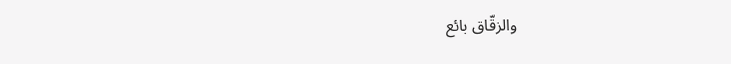والزقّاق بائع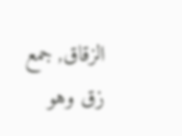الزقاق, جمع زق وهو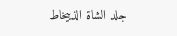جلد الشاة الذييخاط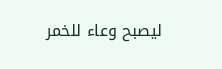ليصبح وعاء للخمر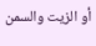أو الزيت والسمن